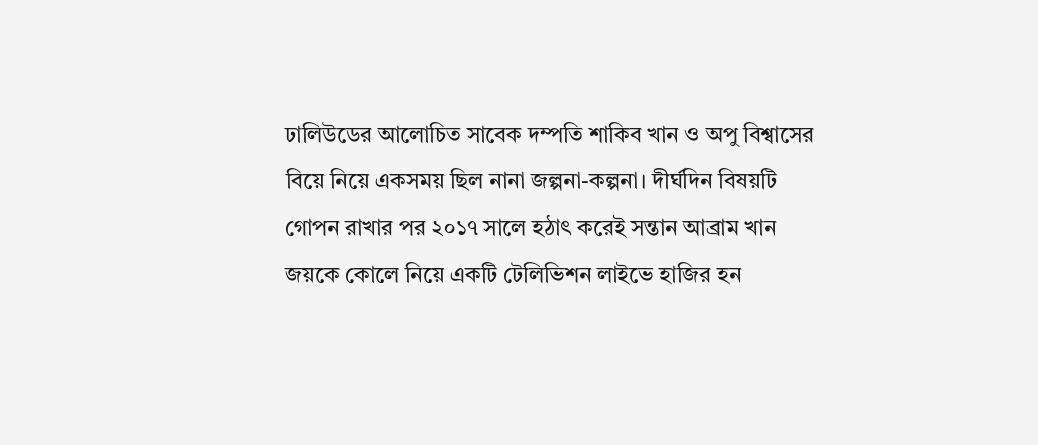ঢালিউডের আলোচিত সাবেক দম্পতি শাকিব খান ও অপু বিশ্বাসের বিয়ে নিয়ে একসময় ছিল নানা জল্পনা-কল্পনা। দীর্ঘদিন বিষয়টি গোপন রাখার পর ২০১৭ সালে হঠাৎ করেই সন্তান আব্রাম খান জয়কে কোলে নিয়ে একটি টেলিভিশন লাইভে হাজির হন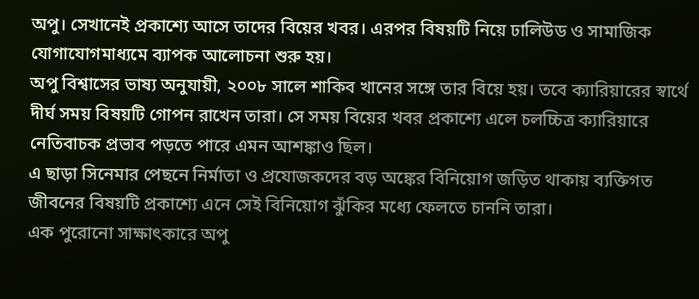অপু। সেখানেই প্রকাশ্যে আসে তাদের বিয়ের খবর। এরপর বিষয়টি নিয়ে ঢালিউড ও সামাজিক যোগাযোগমাধ্যমে ব্যাপক আলোচনা শুরু হয়।
অপু বিশ্বাসের ভাষ্য অনুযায়ী, ২০০৮ সালে শাকিব খানের সঙ্গে তার বিয়ে হয়। তবে ক্যারিয়ারের স্বার্থে দীর্ঘ সময় বিষয়টি গোপন রাখেন তারা। সে সময় বিয়ের খবর প্রকাশ্যে এলে চলচ্চিত্র ক্যারিয়ারে নেতিবাচক প্রভাব পড়তে পারে এমন আশঙ্কাও ছিল।
এ ছাড়া সিনেমার পেছনে নির্মাতা ও প্রযোজকদের বড় অঙ্কের বিনিয়োগ জড়িত থাকায় ব্যক্তিগত জীবনের বিষয়টি প্রকাশ্যে এনে সেই বিনিয়োগ ঝুঁকির মধ্যে ফেলতে চাননি তারা।
এক পুরোনো সাক্ষাৎকারে অপু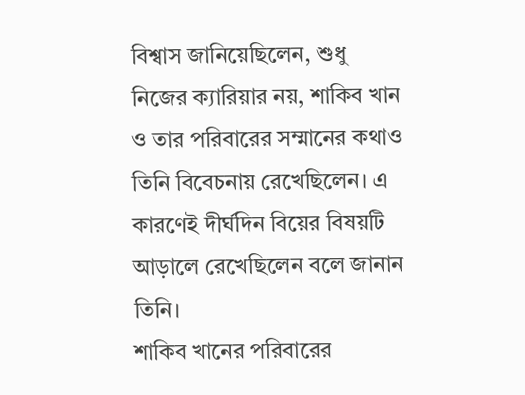বিশ্বাস জানিয়েছিলেন, শুধু নিজের ক্যারিয়ার নয়, শাকিব খান ও তার পরিবারের সম্মানের কথাও তিনি বিবেচনায় রেখেছিলেন। এ কারণেই দীর্ঘদিন বিয়ের বিষয়টি আড়ালে রেখেছিলেন বলে জানান তিনি।
শাকিব খানের পরিবারের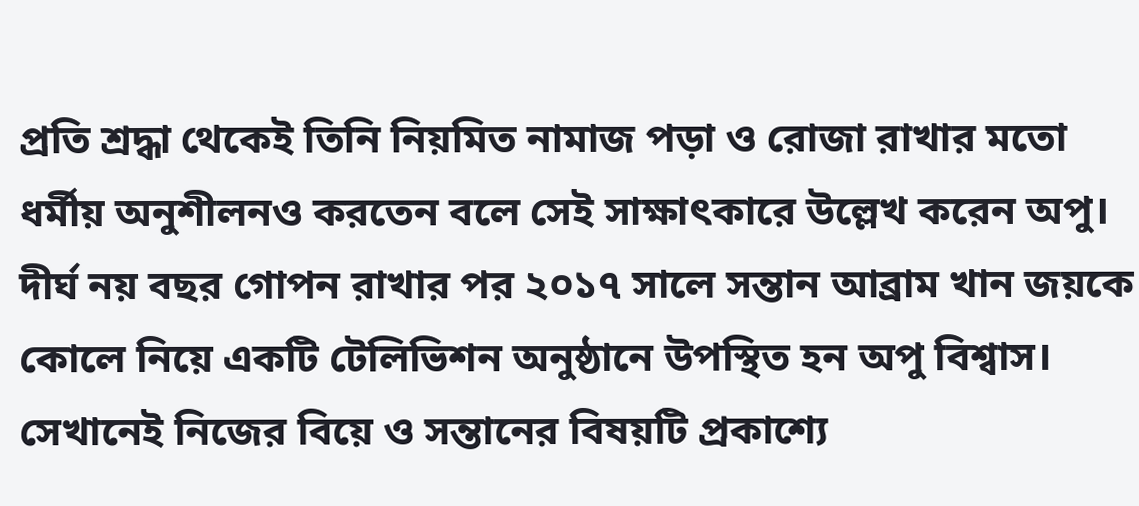প্রতি শ্রদ্ধা থেকেই তিনি নিয়মিত নামাজ পড়া ও রোজা রাখার মতো ধর্মীয় অনুশীলনও করতেন বলে সেই সাক্ষাৎকারে উল্লেখ করেন অপু।
দীর্ঘ নয় বছর গোপন রাখার পর ২০১৭ সালে সন্তান আব্রাম খান জয়কে কোলে নিয়ে একটি টেলিভিশন অনুষ্ঠানে উপস্থিত হন অপু বিশ্বাস। সেখানেই নিজের বিয়ে ও সন্তানের বিষয়টি প্রকাশ্যে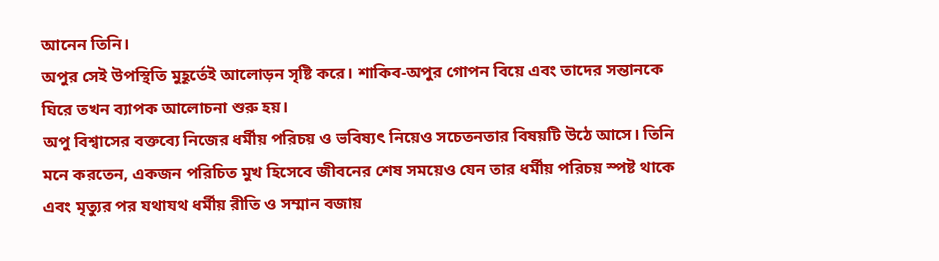আনেন তিনি।
অপুর সেই উপস্থিতি মুহূর্তেই আলোড়ন সৃষ্টি করে। শাকিব-অপুর গোপন বিয়ে এবং তাদের সন্তানকে ঘিরে তখন ব্যাপক আলোচনা শুরু হয়।
অপু বিশ্বাসের বক্তব্যে নিজের ধর্মীয় পরিচয় ও ভবিষ্যৎ নিয়েও সচেতনতার বিষয়টি উঠে আসে। তিনি মনে করতেন, একজন পরিচিত মুখ হিসেবে জীবনের শেষ সময়েও যেন তার ধর্মীয় পরিচয় স্পষ্ট থাকে এবং মৃত্যুর পর যথাযথ ধর্মীয় রীতি ও সম্মান বজায়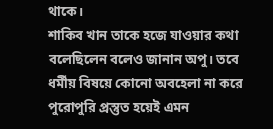থাকে।
শাকিব খান তাকে হজে যাওয়ার কথা বলেছিলেন বলেও জানান অপু। তবে ধর্মীয় বিষয়ে কোনো অবহেলা না করে পুরোপুরি প্রস্তুত হয়েই এমন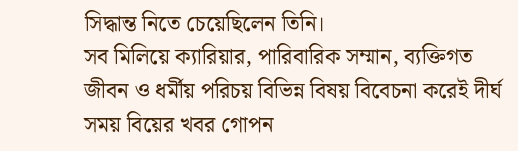সিদ্ধান্ত নিতে চেয়েছিলেন তিনি।
সব মিলিয়ে ক্যারিয়ার, পারিবারিক সম্মান, ব্যক্তিগত জীবন ও ধর্মীয় পরিচয় বিভিন্ন বিষয় বিবেচনা করেই দীর্ঘ সময় বিয়ের খবর গোপন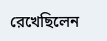রেখেছিলেন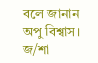বলে জানান অপু বিশ্বাস।
জ/শা